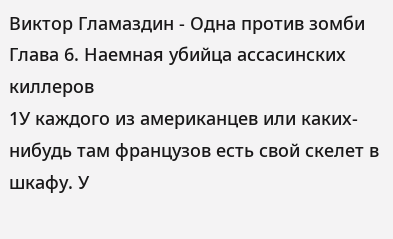Виктор Гламаздин - Одна против зомби
Глава 6. Наемная убийца ассасинских киллеров
1У каждого из американцев или каких-нибудь там французов есть свой скелет в шкафу. У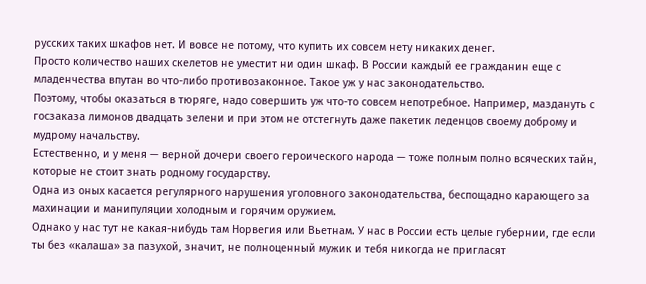русских таких шкафов нет. И вовсе не потому, что купить их совсем нету никаких денег.
Просто количество наших скелетов не уместит ни один шкаф. В России каждый ее гражданин еще с младенчества впутан во что-либо противозаконное. Такое уж у нас законодательство.
Поэтому, чтобы оказаться в тюряге, надо совершить уж что-то совсем непотребное. Например, маздануть с госзаказа лимонов двадцать зелени и при этом не отстегнуть даже пакетик леденцов своему доброму и мудрому начальству.
Естественно, и у меня — верной дочери своего героического народа — тоже полным полно всяческих тайн, которые не стоит знать родному государству.
Одна из оных касается регулярного нарушения уголовного законодательства, беспощадно карающего за махинации и манипуляции холодным и горячим оружием.
Однако у нас тут не какая-нибудь там Норвегия или Вьетнам. У нас в России есть целые губернии, где если ты без «калаша» за пазухой, значит, не полноценный мужик и тебя никогда не пригласят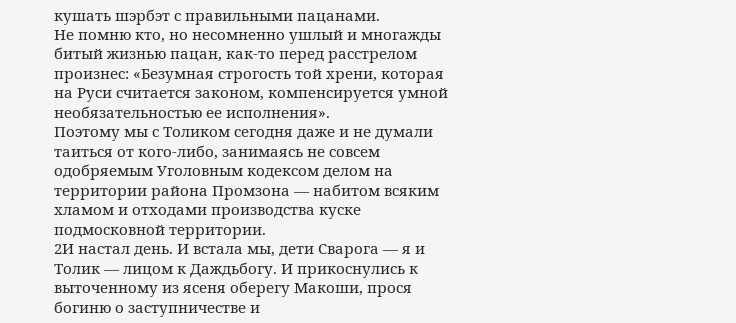кушать шэрбэт с правильными пацанами.
Не помню кто, но несомненно ушлый и многажды битый жизнью пацан, как-то перед расстрелом произнес: «Безумная строгость той хрени, которая на Руси считается законом, компенсируется умной необязательностью ее исполнения».
Поэтому мы с Толиком сегодня даже и не думали таиться от кого-либо, занимаясь не совсем одобряемым Уголовным кодексом делом на территории района Промзона — набитом всяким хламом и отходами производства куске подмосковной территории.
2И настал день. И встала мы, дети Сварога — я и Толик — лицом к Даждьбогу. И прикоснулись к выточенному из ясеня оберегу Макоши, прося богиню о заступничестве и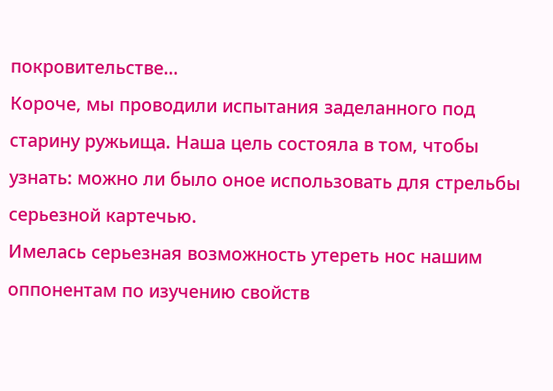покровительстве…
Короче, мы проводили испытания заделанного под старину ружьища. Наша цель состояла в том, чтобы узнать: можно ли было оное использовать для стрельбы серьезной картечью.
Имелась серьезная возможность утереть нос нашим оппонентам по изучению свойств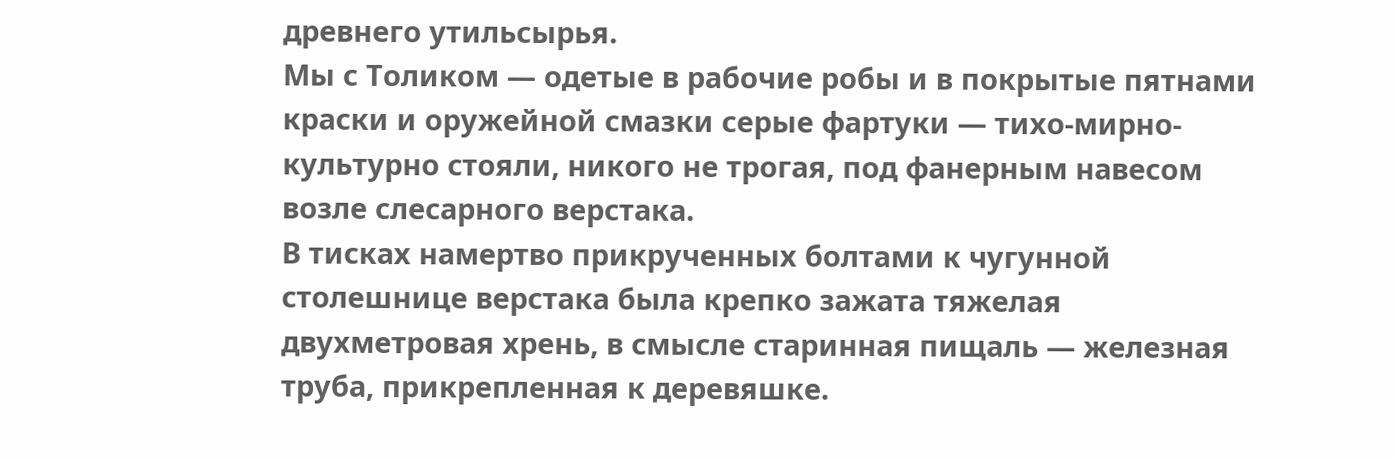древнего утильсырья.
Мы с Толиком — одетые в рабочие робы и в покрытые пятнами краски и оружейной смазки серые фартуки — тихо-мирно-культурно стояли, никого не трогая, под фанерным навесом возле слесарного верстака.
В тисках намертво прикрученных болтами к чугунной столешнице верстака была крепко зажата тяжелая двухметровая хрень, в смысле старинная пищаль — железная труба, прикрепленная к деревяшке.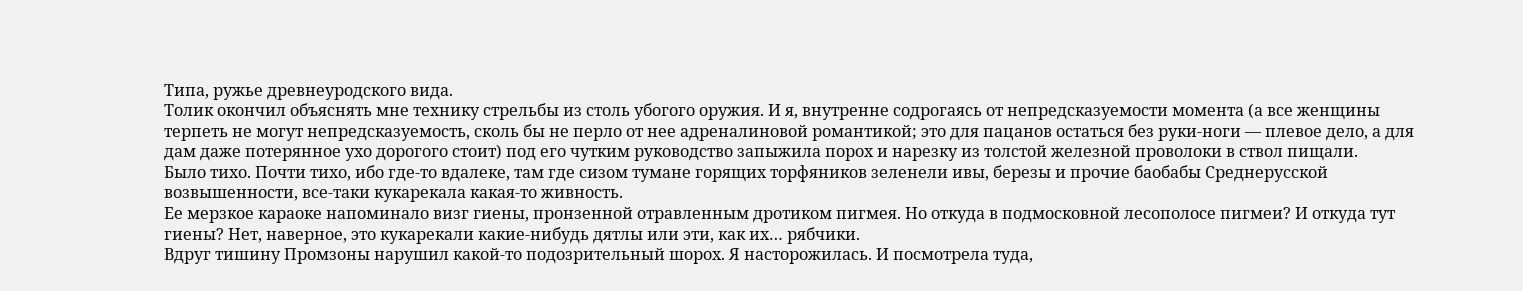Типа, ружье древнеуродского вида.
Толик окончил объяснять мне технику стрельбы из столь убогого оружия. И я, внутренне содрогаясь от непредсказуемости момента (а все женщины терпеть не могут непредсказуемость, сколь бы не перло от нее адреналиновой романтикой; это для пацанов остаться без руки-ноги — плевое дело, а для дам даже потерянное ухо дорогого стоит) под его чутким руководство запыжила порох и нарезку из толстой железной проволоки в ствол пищали.
Было тихо. Почти тихо, ибо где-то вдалеке, там где сизом тумане горящих торфяников зеленели ивы, березы и прочие баобабы Среднерусской возвышенности, все-таки кукарекала какая-то живность.
Ее мерзкое караоке напоминало визг гиены, пронзенной отравленным дротиком пигмея. Но откуда в подмосковной лесополосе пигмеи? И откуда тут гиены? Нет, наверное, это кукарекали какие-нибудь дятлы или эти, как их… рябчики.
Вдруг тишину Промзоны нарушил какой-то подозрительный шорох. Я насторожилась. И посмотрела туда,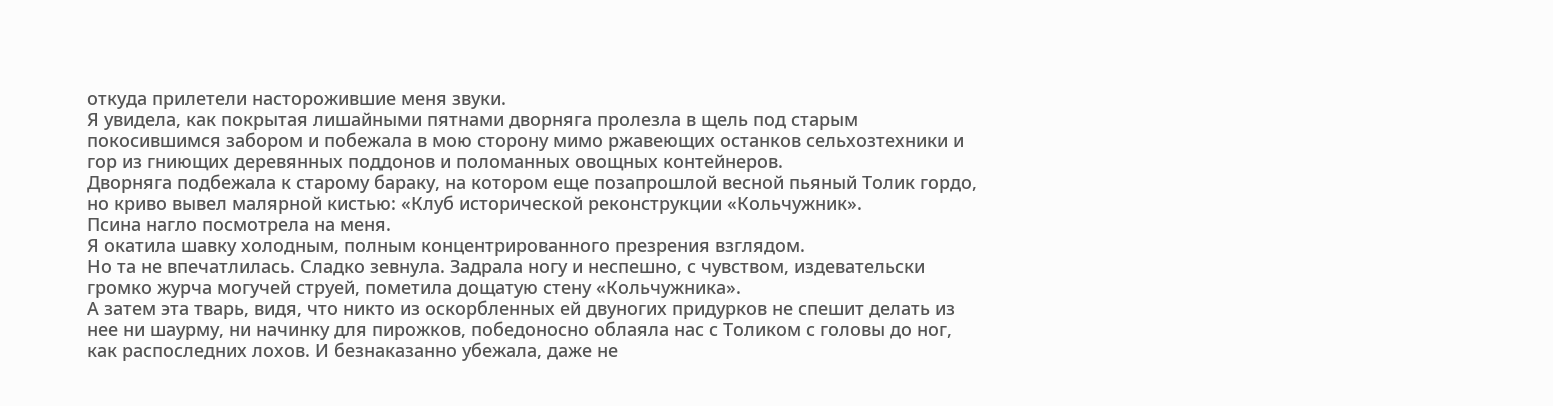откуда прилетели насторожившие меня звуки.
Я увидела, как покрытая лишайными пятнами дворняга пролезла в щель под старым покосившимся забором и побежала в мою сторону мимо ржавеющих останков сельхозтехники и гор из гниющих деревянных поддонов и поломанных овощных контейнеров.
Дворняга подбежала к старому бараку, на котором еще позапрошлой весной пьяный Толик гордо, но криво вывел малярной кистью: «Клуб исторической реконструкции «Кольчужник».
Псина нагло посмотрела на меня.
Я окатила шавку холодным, полным концентрированного презрения взглядом.
Но та не впечатлилась. Сладко зевнула. Задрала ногу и неспешно, с чувством, издевательски громко журча могучей струей, пометила дощатую стену «Кольчужника».
А затем эта тварь, видя, что никто из оскорбленных ей двуногих придурков не спешит делать из нее ни шаурму, ни начинку для пирожков, победоносно облаяла нас с Толиком с головы до ног, как распоследних лохов. И безнаказанно убежала, даже не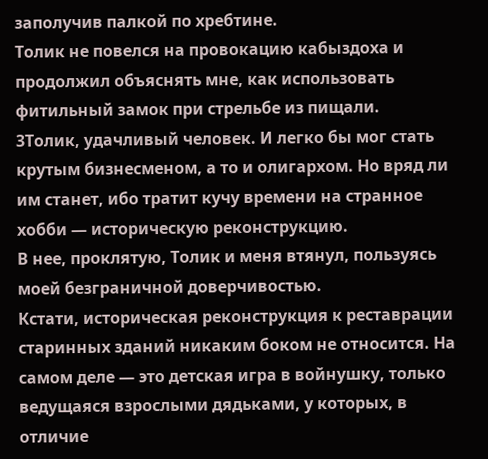заполучив палкой по хребтине.
Толик не повелся на провокацию кабыздоха и продолжил объяснять мне, как использовать фитильный замок при стрельбе из пищали.
3Толик, удачливый человек. И легко бы мог стать крутым бизнесменом, а то и олигархом. Но вряд ли им станет, ибо тратит кучу времени на странное хобби — историческую реконструкцию.
В нее, проклятую, Толик и меня втянул, пользуясь моей безграничной доверчивостью.
Кстати, историческая реконструкция к реставрации старинных зданий никаким боком не относится. На самом деле — это детская игра в войнушку, только ведущаяся взрослыми дядьками, у которых, в отличие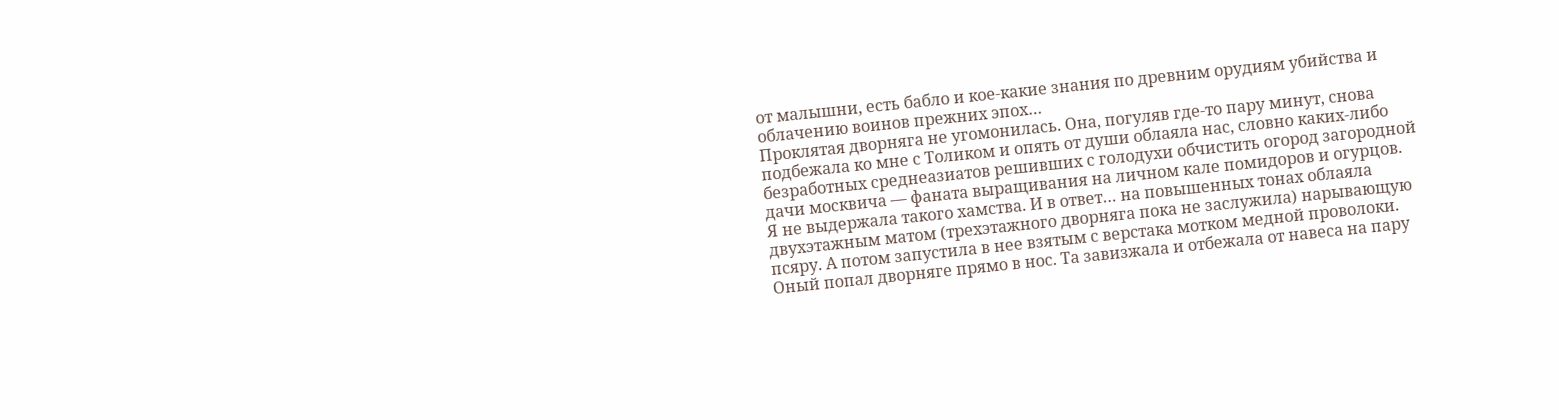от малышни, есть бабло и кое-какие знания по древним орудиям убийства и облачению воинов прежних эпох…
Проклятая дворняга не угомонилась. Она, погуляв где-то пару минут, снова подбежала ко мне с Толиком и опять от души облаяла нас, словно каких-либо безработных среднеазиатов решивших с голодухи обчистить огород загородной дачи москвича — фаната выращивания на личном кале помидоров и огурцов.
Я не выдержала такого хамства. И в ответ… на повышенных тонах облаяла двухэтажным матом (трехэтажного дворняга пока не заслужила) нарывающую псяру. А потом запустила в нее взятым с верстака мотком медной проволоки.
Оный попал дворняге прямо в нос. Та завизжала и отбежала от навеса на пару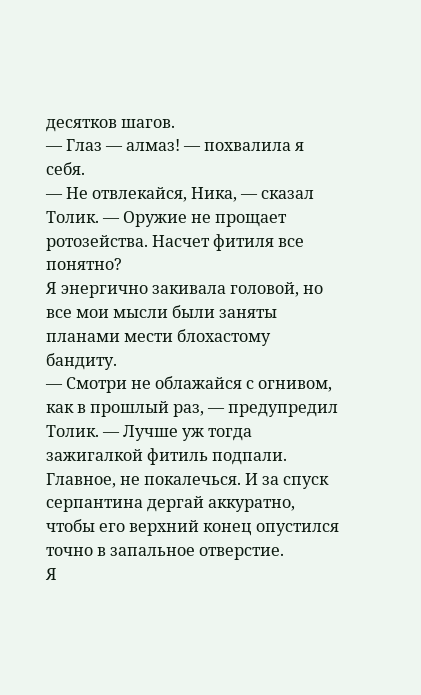десятков шагов.
— Глаз — алмаз! — похвалила я себя.
— Не отвлекайся, Ника, — сказал Толик. — Оружие не прощает ротозейства. Насчет фитиля все понятно?
Я энергично закивала головой, но все мои мысли были заняты планами мести блохастому бандиту.
— Смотри не облажайся с огнивом, как в прошлый раз, — предупредил Толик. — Лучше уж тогда зажигалкой фитиль подпали. Главное, не покалечься. И за спуск серпантина дергай аккуратно, чтобы его верхний конец опустился точно в запальное отверстие.
Я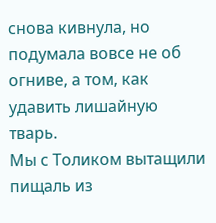снова кивнула, но подумала вовсе не об огниве, а том, как удавить лишайную тварь.
Мы с Толиком вытащили пищаль из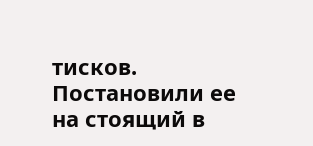тисков. Постановили ее на стоящий в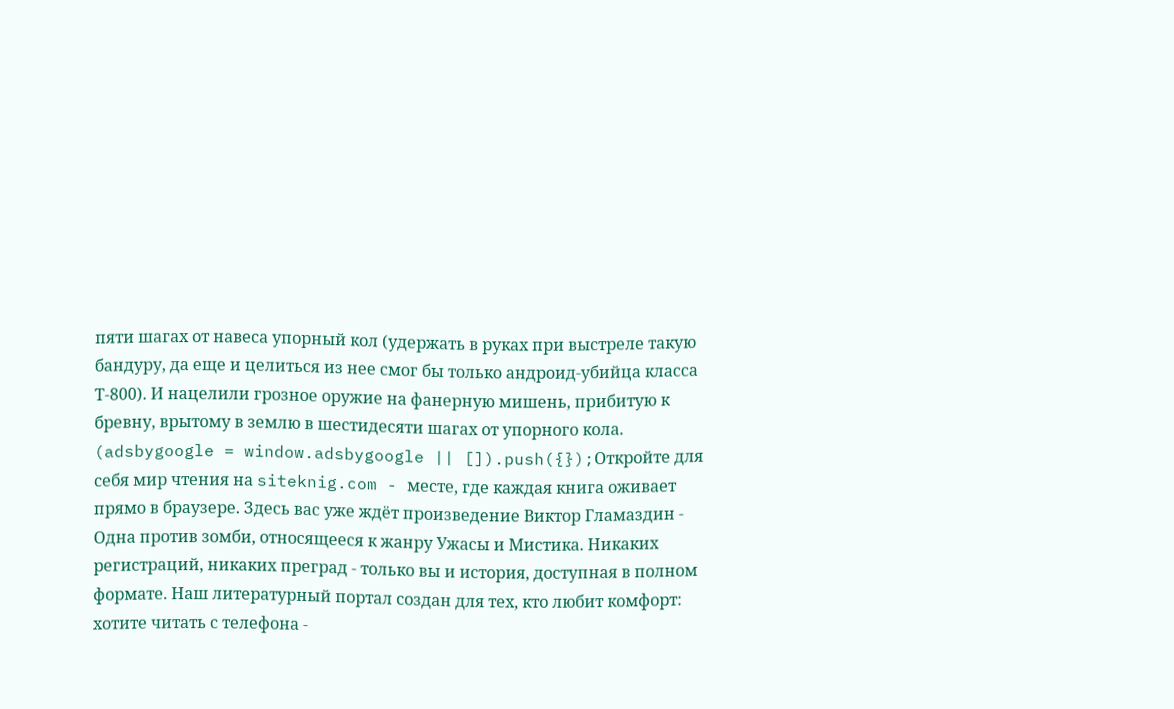пяти шагах от навеса упорный кол (удержать в руках при выстреле такую бандуру, да еще и целиться из нее смог бы только андроид-убийца класса Т-800). И нацелили грозное оружие на фанерную мишень, прибитую к бревну, врытому в землю в шестидесяти шагах от упорного кола.
(adsbygoogle = window.adsbygoogle || []).push({});Откройте для себя мир чтения на siteknig.com - месте, где каждая книга оживает прямо в браузере. Здесь вас уже ждёт произведение Виктор Гламаздин - Одна против зомби, относящееся к жанру Ужасы и Мистика. Никаких регистраций, никаких преград - только вы и история, доступная в полном формате. Наш литературный портал создан для тех, кто любит комфорт: хотите читать с телефона -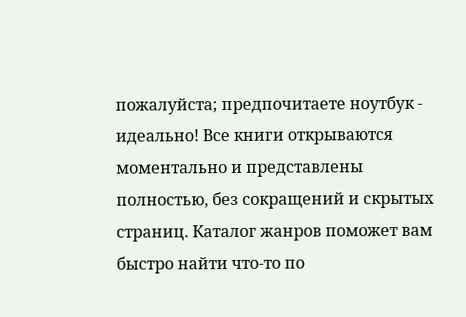пожалуйста; предпочитаете ноутбук - идеально! Все книги открываются моментально и представлены полностью, без сокращений и скрытых страниц. Каталог жанров поможет вам быстро найти что-то по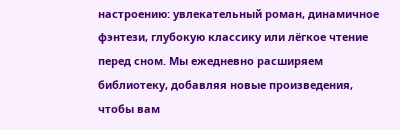настроению: увлекательный роман, динамичное фэнтези, глубокую классику или лёгкое чтение перед сном. Мы ежедневно расширяем библиотеку, добавляя новые произведения, чтобы вам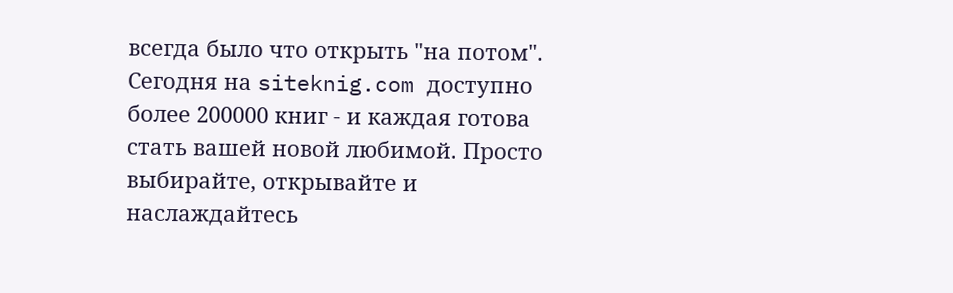всегда было что открыть "на потом". Сегодня на siteknig.com доступно более 200000 книг - и каждая готова стать вашей новой любимой. Просто выбирайте, открывайте и наслаждайтесь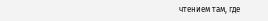чтением там, где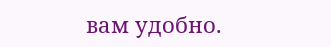вам удобно.